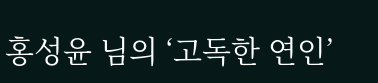홍성윤 님의 ‘고독한 연인’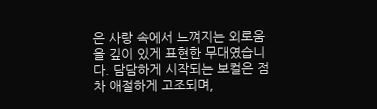은 사랑 속에서 느껴지는 외로움을 깊이 있게 표현한 무대였습니다. 담담하게 시작되는 보컬은 점차 애절하게 고조되며,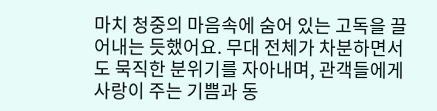마치 청중의 마음속에 숨어 있는 고독을 끌어내는 듯했어요. 무대 전체가 차분하면서도 묵직한 분위기를 자아내며, 관객들에게 사랑이 주는 기쁨과 동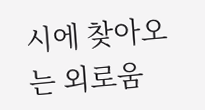시에 찾아오는 외로움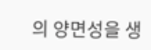의 양면성을 생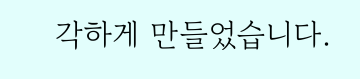각하게 만들었습니다.